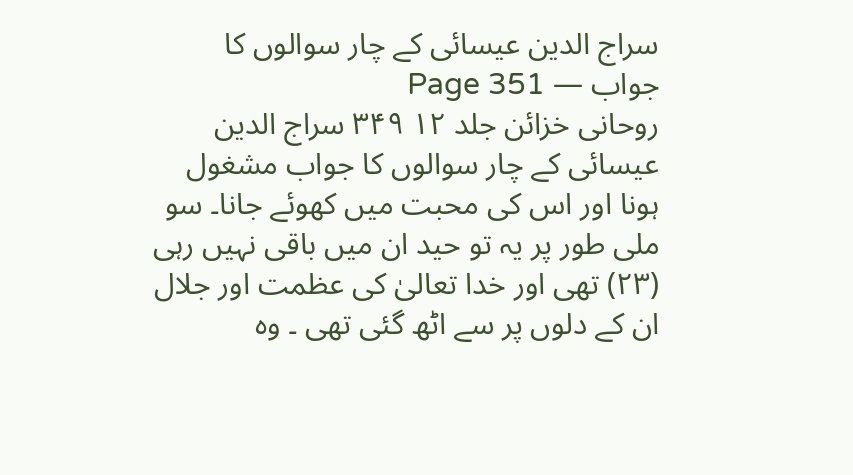سراج الدین عیسائی کے چار سوالوں کا جواب — Page 351
روحانی خزائن جلد ۱۲ ۳۴۹ سراج الدین عیسائی کے چار سوالوں کا جواب مشغول ہونا اور اس کی محبت میں کھوئے جانا۔ سو ملی طور پر یہ تو حید ان میں باقی نہیں رہی (۲۳) تھی اور خدا تعالیٰ کی عظمت اور جلال ان کے دلوں پر سے اٹھ گئی تھی ۔ وہ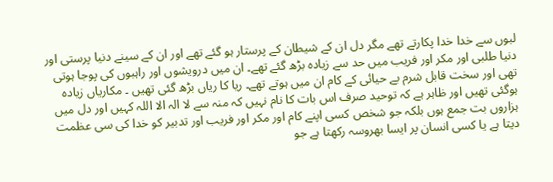لبوں سے خدا خدا پکارتے تھے مگر دل ان کے شیطان کے پرستار ہو گئے تھے اور ان کے سینے دنیا پرستی اور دنیا طلبی اور مکر اور فریب میں حد سے زیادہ بڑھ گئے تھے۔ ان میں درویشوں اور راہبوں کی پوجا ہوتی تھی اور سخت قابل شرم بے حیائی کے کام ان میں ہوتے تھے۔ ریا کا ریاں بڑھ گئی تھیں ۔ مکاریاں زیادہ ہوگئی تھیں اور ظاہر ہے کہ توحید صرف اس بات کا نام نہیں کہ منہ سے لا الہ الا اللہ کہیں اور دل میں ہزاروں بت جمع ہوں بلکہ جو شخص کسی اپنے کام اور مکر اور فریب اور تدبیر کو خدا کی سی عظمت دیتا ہے یا کسی انسان پر ایسا بھروسہ رکھتا ہے جو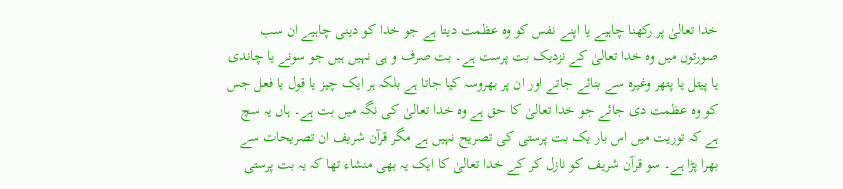خدا تعالیٰ پر رکھنا چاہیے یا اپنے نفس کو وہ عظمت دیتا ہے جو خدا کو دینی چاہیے ان سب صورتوں میں وہ خدا تعالیٰ کے نزدیک بت پرست ہے۔ بت صرف و ہی نہیں ہیں جو سونے یا چاندی یا پیتل یا پتھر وغیرہ سے بنائے جاتے اور ان پر بھروسہ کیا جاتا ہے بلکہ ہر ایک چیز یا قول یا فعل جس کو وہ عظمت دی جائے جو خدا تعالیٰ کا حق ہے وہ خدا تعالیٰ کی نگہ میں بت ہے۔ ہاں یہ سچ ہے کہ توریت میں اس بار یک بت پرستی کی تصریح نہیں ہے مگر قرآن شریف ان تصریحات سے بھرا پڑا ہے۔ سو قرآن شریف کو نازل کر کے خدا تعالیٰ کا ایک یہ بھی منشاء تھا کہ یہ بت پرستی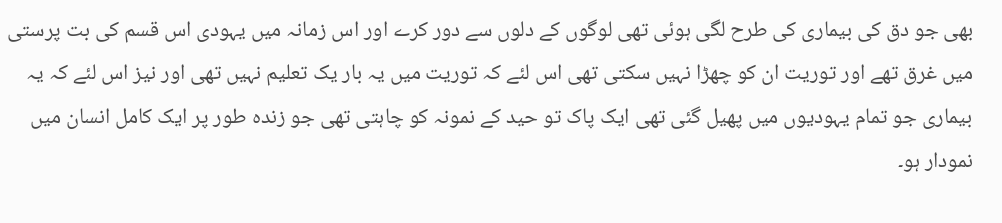بھی جو دق کی بیماری کی طرح لگی ہوئی تھی لوگوں کے دلوں سے دور کرے اور اس زمانہ میں یہودی اس قسم کی بت پرستی میں غرق تھے اور توریت ان کو چھڑا نہیں سکتی تھی اس لئے کہ توریت میں یہ بار یک تعلیم نہیں تھی اور نیز اس لئے کہ یہ بیماری جو تمام یہودیوں میں پھیل گئی تھی ایک پاک تو حید کے نمونہ کو چاہتی تھی جو زندہ طور پر ایک کامل انسان میں نمودار ہو۔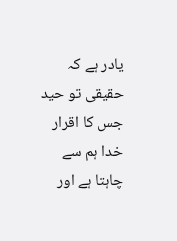یادر ہے کہ حقیقی تو حید جس کا اقرار خدا ہم سے چاہتا ہے اور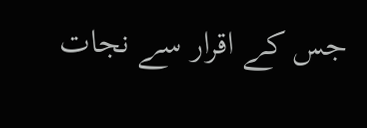جس کے اقرار سے نجات